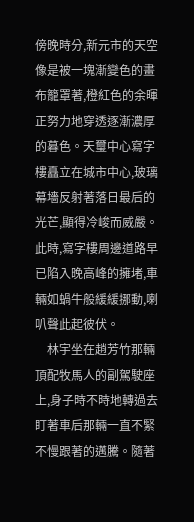傍晚時分,新元市的天空像是被一塊漸變色的畫布籠罩著,橙紅色的余暉正努力地穿透逐漸濃厚的暮色。天璽中心寫字樓矗立在城市中心,玻璃幕墻反射著落日最后的光芒,顯得冷峻而威嚴。此時,寫字樓周邊道路早已陷入晚高峰的擁堵,車輛如蝸牛般緩緩挪動,喇叭聲此起彼伏。
    林宇坐在趙芳竹那輛頂配牧馬人的副駕駛座上,身子時不時地轉過去盯著車后那輛一直不緊不慢跟著的邁騰。隨著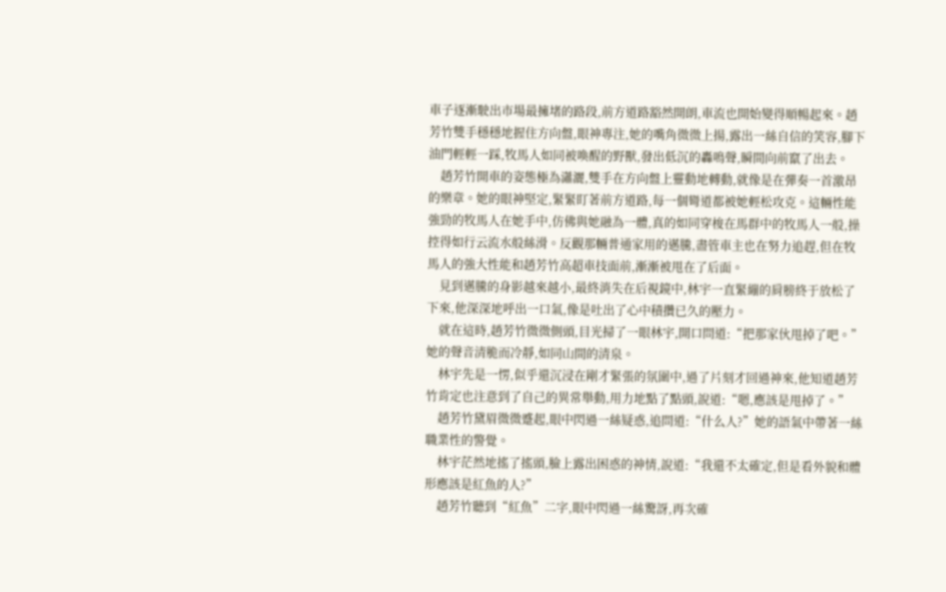車子逐漸駛出市場最擁堵的路段,前方道路豁然開朗,車流也開始變得順暢起來。趙芳竹雙手穩穩地握住方向盤,眼神專注,她的嘴角微微上揚,露出一絲自信的笑容,腳下油門輕輕一踩,牧馬人如同被喚醒的野獸,發出低沉的轟鳴聲,瞬間向前竄了出去。
    趙芳竹開車的姿態極為瀟灑,雙手在方向盤上靈動地轉動,就像是在彈奏一首激昂的樂章。她的眼神堅定,緊緊盯著前方道路,每一個彎道都被她輕松攻克。這輛性能強勁的牧馬人在她手中,仿佛與她融為一體,真的如同穿梭在馬群中的牧馬人一般,操控得如行云流水般絲滑。反觀那輛普通家用的邁騰,盡管車主也在努力追趕,但在牧馬人的強大性能和趙芳竹高超車技面前,漸漸被甩在了后面。
    見到邁騰的身影越來越小,最終消失在后視鏡中,林宇一直緊繃的肩膀終于放松了下來,他深深地呼出一口氣,像是吐出了心中積攢已久的壓力。
    就在這時,趙芳竹微微側頭,目光掃了一眼林宇,開口問道:“把那家伙甩掉了吧。”她的聲音清脆而冷靜,如同山間的清泉。
    林宇先是一愣,似乎還沉浸在剛才緊張的氛圍中,過了片刻才回過神來,他知道趙芳竹肯定也注意到了自己的異常舉動,用力地點了點頭,說道:“嗯,應該是甩掉了。”
    趙芳竹黛眉微微蹙起,眼中閃過一絲疑惑,追問道:“什么人?”她的語氣中帶著一絲職業性的警覺。
    林宇茫然地搖了搖頭,臉上露出困惑的神情,說道:“我還不太確定,但是看外貌和體形應該是紅魚的人?”
    趙芳竹聽到“紅魚”二字,眼中閃過一絲驚訝,再次確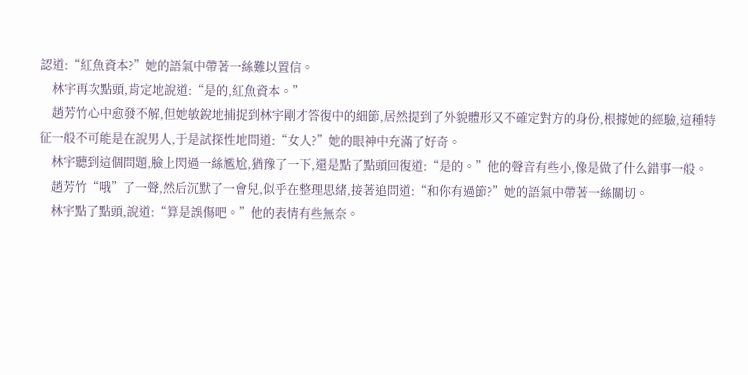認道:“紅魚資本?”她的語氣中帶著一絲難以置信。
    林宇再次點頭,肯定地說道:“是的,紅魚資本。”
    趙芳竹心中愈發不解,但她敏銳地捕捉到林宇剛才答復中的細節,居然提到了外貌體形又不確定對方的身份,根據她的經驗,這種特征一般不可能是在說男人,于是試探性地問道:“女人?”她的眼神中充滿了好奇。
    林宇聽到這個問題,臉上閃過一絲尷尬,猶豫了一下,還是點了點頭回復道:“是的。”他的聲音有些小,像是做了什么錯事一般。
    趙芳竹“哦”了一聲,然后沉默了一會兒,似乎在整理思緒,接著追問道:“和你有過節?”她的語氣中帶著一絲關切。
    林宇點了點頭,說道:“算是誤傷吧。”他的表情有些無奈。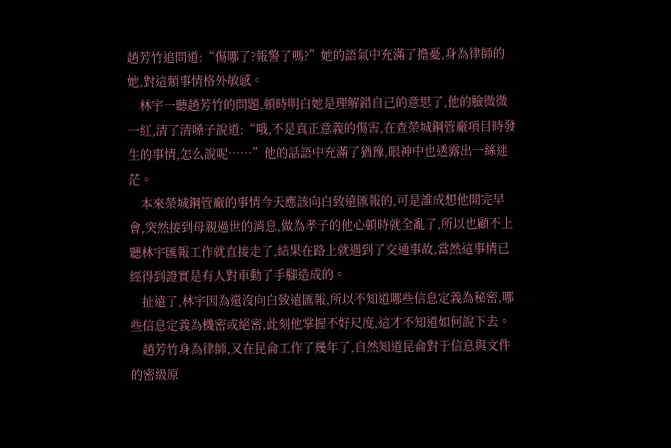趙芳竹追問道:“傷哪了?報警了嗎?”她的語氣中充滿了擔憂,身為律師的她,對這類事情格外敏感。
    林宇一聽趙芳竹的問題,頓時明白她是理解錯自己的意思了,他的臉微微一紅,清了清嗓子說道:“哦,不是真正意義的傷害,在查榮城鋼管廠項目時發生的事情,怎么說呢……”他的話語中充滿了猶豫,眼神中也透露出一絲迷茫。
    本來榮城鋼管廠的事情今天應該向白致遠匯報的,可是誰成想他開完早會,突然接到母親過世的消息,做為孝子的他心頓時就全亂了,所以也顧不上聽林宇匯報工作就直接走了,結果在路上就遇到了交通事故,當然這事情已經得到證實是有人對車動了手腳造成的。
    扯遠了,林宇因為還沒向白致遠匯報,所以不知道哪些信息定義為秘密,哪些信息定義為機密或絕密,此刻他掌握不好尺度,這才不知道如何說下去。
    趙芳竹身為律師,又在昆侖工作了幾年了,自然知道昆侖對于信息與文件的密級原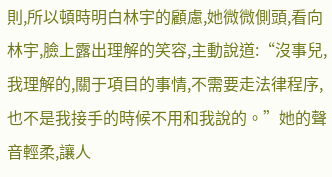則,所以頓時明白林宇的顧慮,她微微側頭,看向林宇,臉上露出理解的笑容,主動說道:“沒事兒,我理解的,關于項目的事情,不需要走法律程序,也不是我接手的時候不用和我說的。”她的聲音輕柔,讓人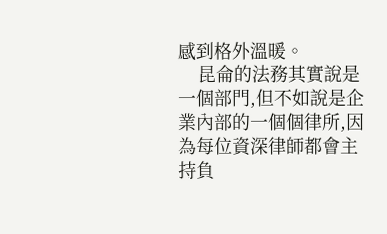感到格外溫暖。
    昆侖的法務其實說是一個部門,但不如說是企業內部的一個個律所,因為每位資深律師都會主持負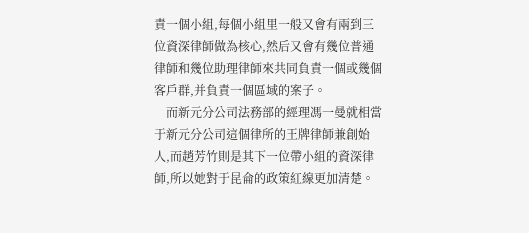責一個小組,每個小組里一般又會有兩到三位資深律師做為核心,然后又會有幾位普通律師和幾位助理律師來共同負責一個或幾個客戶群,并負責一個區域的案子。
    而新元分公司法務部的經理馮一曼就相當于新元分公司這個律所的王牌律師兼創始人,而趙芳竹則是其下一位帶小組的資深律師,所以她對于昆侖的政策紅線更加清楚。